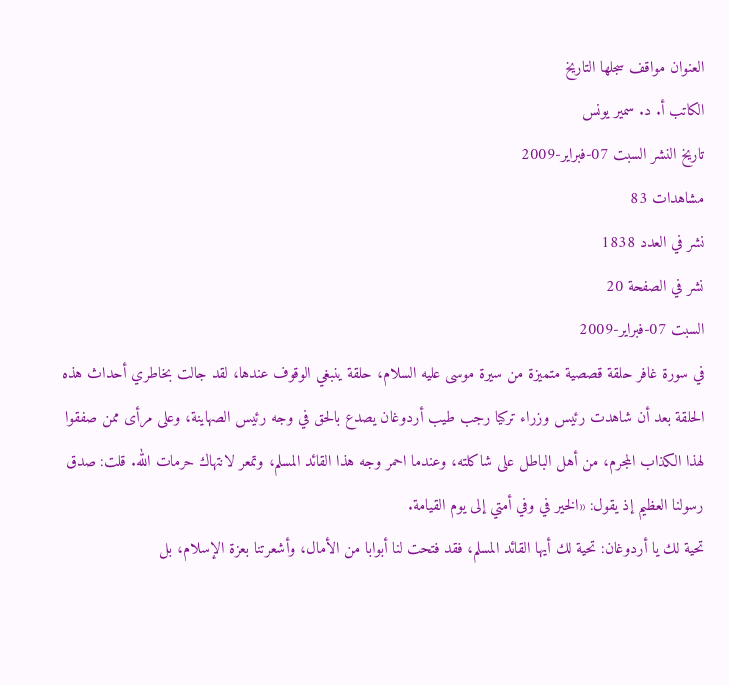العنوان مواقف سجلها التاريخ
الكاتب أ. د. سمير يونس
تاريخ النشر السبت 07-فبراير-2009
مشاهدات 83
نشر في العدد 1838
نشر في الصفحة 20
السبت 07-فبراير-2009
في سورة غافر حلقة قصصية متميزة من سيرة موسى عليه السلام، حلقة ينبغي الوقوف عندها، لقد جالت بخاطري أحداث هذه الحلقة بعد أن شاهدت رئيس وزراء تركيا رجب طيب أردوغان يصدع بالحق في وجه رئيس الصهاينة، وعلى مرأى ممن صفقوا لهذا الكذاب المجرم، من أهل الباطل على شاكلته، وعندما احمر وجه هذا القائد المسلم، وتمعر لانتهاك حرمات الله. قلت: صدق رسولنا العظيم إذ يقول: «الخير في وفي أمتي إلى يوم القيامة.
تحية لك يا أردوغان: تحية لك أيها القائد المسلم، فقد فتحت لنا أبوابا من الأمال، وأشعرتنا بعزة الإسلام، بل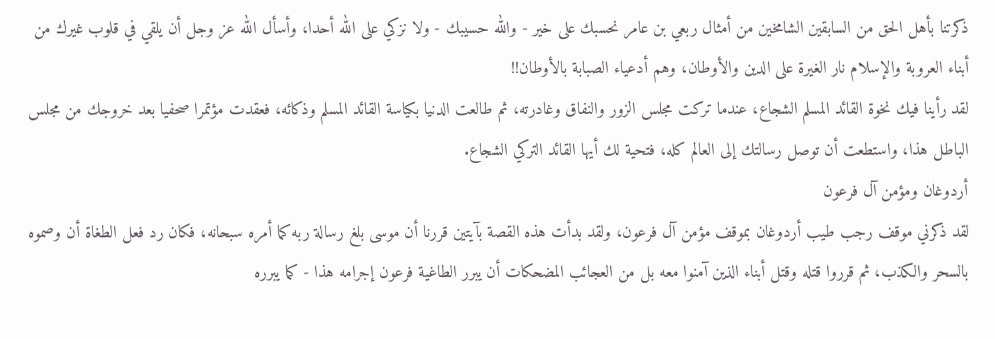ذكرتنا بأهل الحق من السابقين الشامخين من أمثال ربعي بن عامر نحسبك على خير - والله حسيبك - ولا نزكي على الله أحدا، وأسأل الله عز وجل أن يلقي في قلوب غيرك من أبناء العروبة والإسلام نار الغيرة على الدين والأوطان، وهم أدعياء الصبابة بالأوطان!!
لقد رأينا فيك نخوة القائد المسلم الشجاع، عندما تركت مجلس الزور والنفاق وغادرته، ثم طالعت الدنيا بكياسة القائد المسلم وذكائه، فعقدت مؤتمرا صحفيا بعد خروجك من مجلس الباطل هذا، واستطعت أن توصل رسالتك إلى العالم كله، فتحية لك أيها القائد التركي الشجاع.
أردوغان ومؤمن آل فرعون
لقد ذكرني موقف رجب طيب أردوغان بموقف مؤمن آل فرعون، ولقد بدأت هذه القصة بآيتين قررنا أن موسى بلغ رسالة ربه كما أمره سبحانه، فكان رد فعل الطغاة أن وصموه بالسحر والكذب، ثم قرروا قتله وقتل أبناء الذين آمنوا معه بل من العجائب المضحكات أن يبرر الطاغية فرعون إجرامه هذا - كما يبرره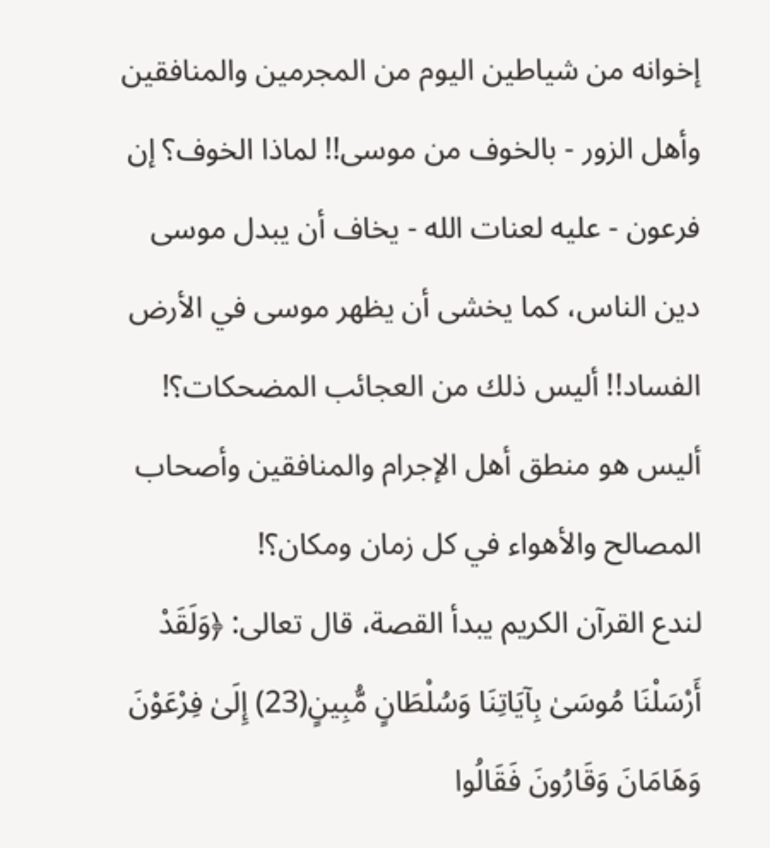إخوانه من شياطين اليوم من المجرمين والمنافقين وأهل الزور - بالخوف من موسى!! لماذا الخوف؟ إن فرعون - عليه لعنات الله - يخاف أن يبدل موسى دين الناس، كما يخشى أن يظهر موسى في الأرض الفساد!! أليس ذلك من العجائب المضحكات؟! أليس هو منطق أهل الإجرام والمنافقين وأصحاب المصالح والأهواء في كل زمان ومكان؟!
لندع القرآن الكريم يبدأ القصة، قال تعالى: ﴿وَلَقَدْ أَرْسَلْنَا مُوسَىٰ بِآيَاتِنَا وَسُلْطَانٍ مُّبِينٍ(23) إِلَىٰ فِرْعَوْنَ وَهَامَانَ وَقَارُونَ فَقَالُوا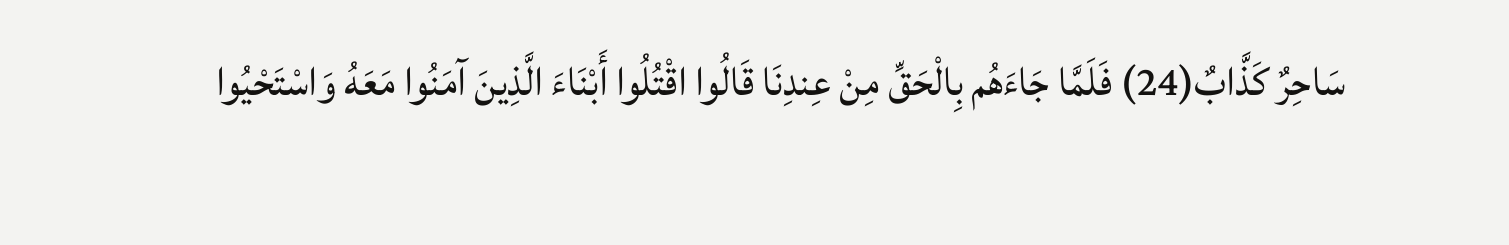سَاحِرٌ كَذَّابٌ(24) فَلَمَّا جَاءَهُم بِالْحَقِّ مِنْ عِندِنَا قَالُوا اقْتُلُوا أَبْنَاءَ الَّذِينَ آمَنُوا مَعَهُ وَاسْتَحْيُوا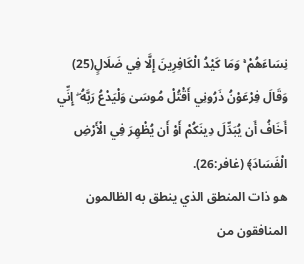نِسَاءَهُمْ ۚ وَمَا كَيْدُ الْكَافِرِينَ إِلَّا فِي ضَلَالٍ(25) وَقَالَ فِرْعَوْنُ ذَرُونِي أَقْتُلْ مُوسَىٰ وَلْيَدْعُ رَبَّهُ ۖ إِنِّي أَخَافُ أَن يُبَدِّلَ دِينَكُمْ أَوْ أَن يُظْهِرَ فِي الْأَرْضِ الْفَسَادَ﴾ (غافر:26).
هو ذات المنطق الذي ينطق به الظالمون المنافقون من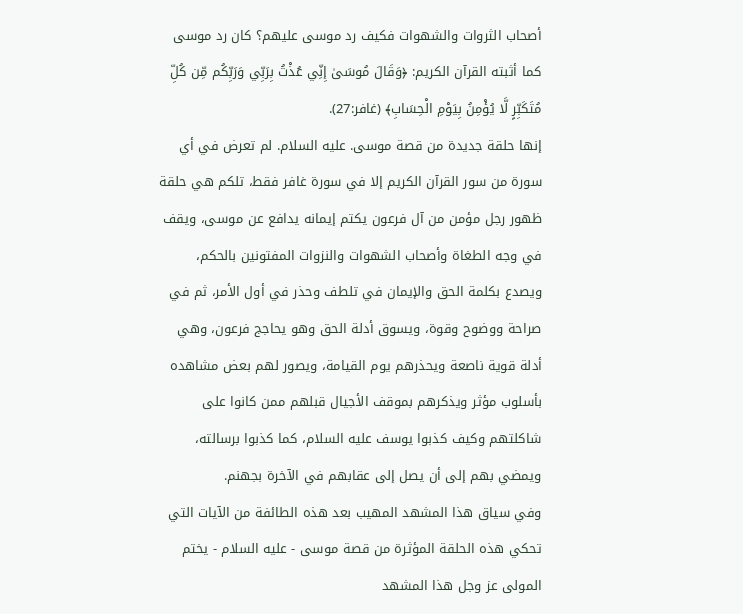أصحاب الثروات والشهوات فكيف رد موسى عليهم؟ كان رد موسى كما أثبته القرآن الكريم: ﴿وَقَالَ مُوسَىٰ إِنِّي عُذْتُ بِرَبِّي وَرَبِّكُم مِّن كُلِّ مُتَكَبِّرٍ لَّا يُؤْمِنُ بِيَوْمِ الْحِسَابِ﴾ (غافر:27).
إنها حلقة جديدة من قصة موسى. عليه السلام. لم تعرض في أي سورة من سور القرآن الكريم إلا في سورة غافر فقط، تلكم هي حلقة ظهور رجل مؤمن من آل فرعون يكتم إيمانه يدافع عن موسى، ويقف في وجه الطغاة وأصحاب الشهوات والنزوات المفتونين بالحكم، ويصدع بكلمة الحق والإيمان في تلطف وحذر في أول الأمر، ثم في صراحة ووضوح وقوة، ويسوق أدلة الحق وهو يحاجج فرعون، وهي أدلة قوية ناصعة ويحذرهم يوم القيامة، ويصور لهم بعض مشاهده بأسلوب مؤثر ويذكرهم بموقف الأجيال قبلهم ممن كانوا على شاكلتهم وكيف كذبوا يوسف عليه السلام، كما كذبوا برسالته، ويمضي بهم إلى أن يصل إلى عقابهم في الآخرة بجهنم.
وفي سياق هذا المشهد المهيب بعد هذه الطائفة من الآيات التي تحكي هذه الحلقة المؤثرة من قصة موسى - عليه السلام - يختم المولى عز وجل هذا المشهد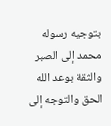بتوجيه رسوله محمد إلى الصبر والثقة بوعد الله الحق والتوجه إلى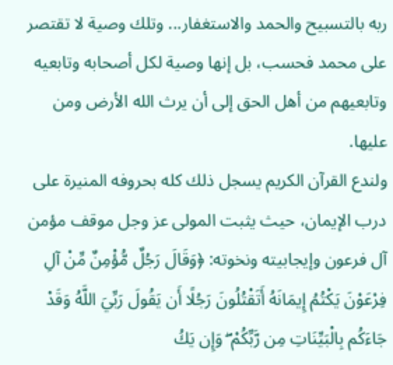ربه بالتسبيح والحمد والاستغفار... وتلك وصية لا تقتصر على محمد فحسب، بل إنها وصية لكل أصحابه وتابعيه وتابعيهم من أهل الحق إلى أن يرث الله الأرض ومن عليها.
ولندع القرآن الكريم يسجل ذلك كله بحروفه المنيرة على درب الإيمان، حيث يثبت المولى عز وجل موقف مؤمن آل فرعون وإيجابيته ونخوته: ﴿وَقَالَ رَجُلٌ مُّؤْمِنٌ مِّنْ آلِ فِرْعَوْنَ يَكْتُمُ إِيمَانَهُ أَتَقْتُلُونَ رَجُلًا أَن يَقُولَ رَبِّيَ اللَّهُ وَقَدْ جَاءَكُم بِالْبَيِّنَاتِ مِن رَّبِّكُمْ ۖ وَإِن يَكُ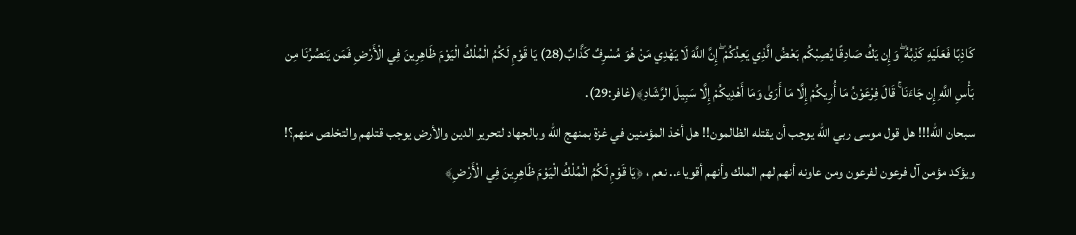كَاذِبًا فَعَلَيْهِ كَذِبُهُ ۖ وَإِن يَكُ صَادِقًا يُصِبْكُم بَعْضُ الَّذِي يَعِدُكُمْ ۖ إِنَّ اللَّهَ لَا يَهْدِي مَنْ هُوَ مُسْرِفٌ كَذَّابٌ(28) يَا قَوْمِ لَكُمُ الْمُلْكُ الْيَوْمَ ظَاهِرِينَ فِي الْأَرْضِ فَمَن يَنصُرُنَا مِن بَأْسِ اللَّهِ إِن جَاءَنَا ۚ قَالَ فِرْعَوْنُ مَا أُرِيكُمْ إِلَّا مَا أَرَىٰ وَمَا أَهْدِيكُمْ إِلَّا سَبِيلَ الرَّشَادِ﴾(غافر:29).
سبحان الله!!! هل قول موسى ربي الله يوجب أن يقتله الظالمون!! هل أخذ المؤمنين في غزة بمنهج الله وبالجهاد لتحرير الدين والأرض يوجب قتلهم والتخلص منهم؟!
ويؤكد مؤمن آل فرعون لفرعون ومن عاونه أنهم لهم الملك وأنهم أقوياء.. نعم ، ﴿يَا قَوْمِ لَكُمُ الْمُلْكُ الْيَوْمَ ظَاهِرِينَ فِي الْأَرْضِ﴾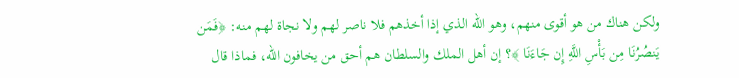ولكن هناك من هو أقوى منهم، وهو الله الذي إذا أخذهم فلا ناصر لهم ولا نجاة لهم منه: ﴿فَمَن يَنصُرُنَا مِن بَأْسِ اللَّهِ إِن جَاءَنَا ﴾؟ إن أهل الملك والسلطان هم أحق من يخافون الله، فماذا قال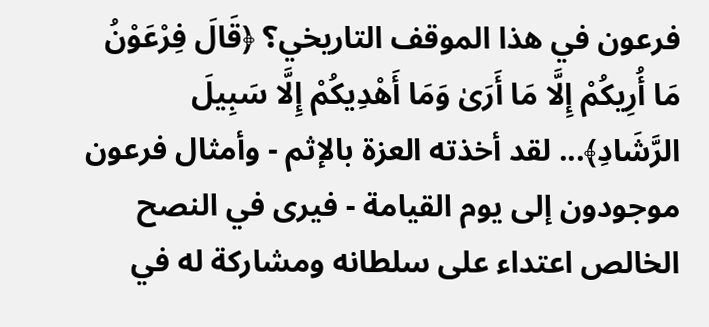فرعون في هذا الموقف التاريخي؟ ﴿قَالَ فِرْعَوْنُ مَا أُرِيكُمْ إِلَّا مَا أَرَىٰ وَمَا أَهْدِيكُمْ إِلَّا سَبِيلَ الرَّشَادِ﴾... لقد أخذته العزة بالإثم - وأمثال فرعون موجودون إلى يوم القيامة - فيرى في النصح الخالص اعتداء على سلطانه ومشاركة له في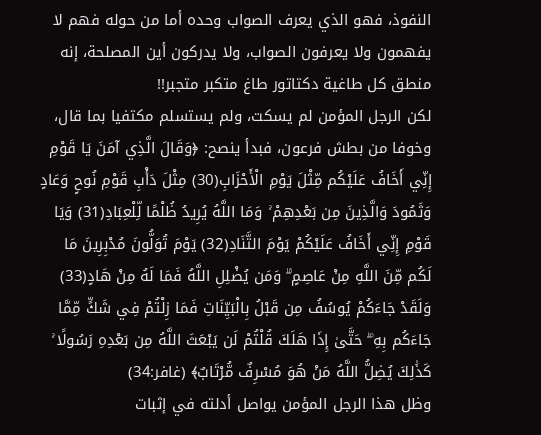النفوذ، فهو الذي يعرف الصواب وحده أما من حوله فهم لا يفهمون ولا يعرفون الصواب، ولا يدركون أين المصلحة، إنه منطق كل طاغية دكتاتور طاغ متكبر متجبر!!
لكن الرجل المؤمن لم يسكت، ولم يستسلم مكتفيا بما قال، وخوفا من بطش فرعون، فبدأ ينصح: ﴿وَقَالَ الَّذِي آمَنَ يَا قَوْمِ إِنِّي أَخَافُ عَلَيْكُم مِّثْلَ يَوْمِ الْأَحْزَابِ(30) مِثْلَ دَأْبِ قَوْمِ نُوحٍ وَعَادٍ وَثَمُودَ وَالَّذِينَ مِن بَعْدِهِمْ ۚ وَمَا اللَّهُ يُرِيدُ ظُلْمًا لِّلْعِبَادِ(31) وَيَا قَوْمِ إِنِّي أَخَافُ عَلَيْكُمْ يَوْمَ التَّنَادِ(32) يَوْمَ تُوَلُّونَ مُدْبِرِينَ مَا لَكُم مِّنَ اللَّهِ مِنْ عَاصِمٍ ۗ وَمَن يُضْلِلِ اللَّهُ فَمَا لَهُ مِنْ هَادٍ(33) وَلَقَدْ جَاءَكُمْ يُوسُفُ مِن قَبْلُ بِالْبَيِّنَاتِ فَمَا زِلْتُمْ فِي شَكٍّ مِّمَّا جَاءَكُم بِهِ ۖ حَتَّىٰ إِذَا هَلَكَ قُلْتُمْ لَن يَبْعَثَ اللَّهُ مِن بَعْدِهِ رَسُولًا ۚ كَذَٰلِكَ يُضِلُّ اللَّهُ مَنْ هُوَ مُسْرِفٌ مُّرْتَابٌ﴾ (غافر:34)
وظل هذا الرجل المؤمن يواصل أدلته في إثبات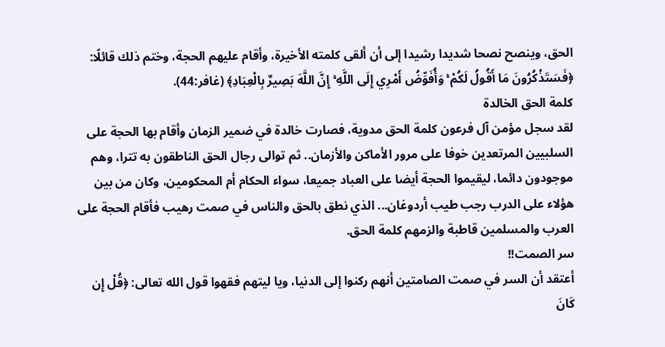الحق، وينصح نصحا شديدا رشيدا إلى أن ألقى كلمته الأخيرة، وأقام عليهم الحجة، وختم ذلك قائلًا: ﴿فَسَتَذْكُرُونَ مَا أَقُولُ لَكُمْ ۚ وَأُفَوِّضُ أَمْرِي إِلَى اللَّهِ ۚ إِنَّ اللَّهَ بَصِيرٌ بِالْعِبَادِ﴾ (غافر:44).
كلمة الحق الخالدة
لقد سجل مؤمن آل فرعون كلمة الحق مدوية، فصارت خالدة في ضمير الزمان وأقام بها الحجة على السلبيين المرتعدين خوفا على مرور الأماكن والأزمان.. ثم توالى رجال الحق الناطقون به تترا، وهم موجودون دائما، ليقيموا الحجة أيضا على العباد جميعا، سواء الحكام أم المحكومين، وكان من بين هؤلاء على الدرب رجب طيب أردوغان... الذي نطق بالحق والناس في صمت رهيب فأقام الحجة على العرب والمسلمين قاطبة والزمهم كلمة الحق.
سر الصمت!!
أعتقد أن السر في صمت الصامتين أنهم ركنوا إلى الدنيا، ويا ليتهم فقهوا قول الله تعالى: ﴿قُلْ إِن كَانَ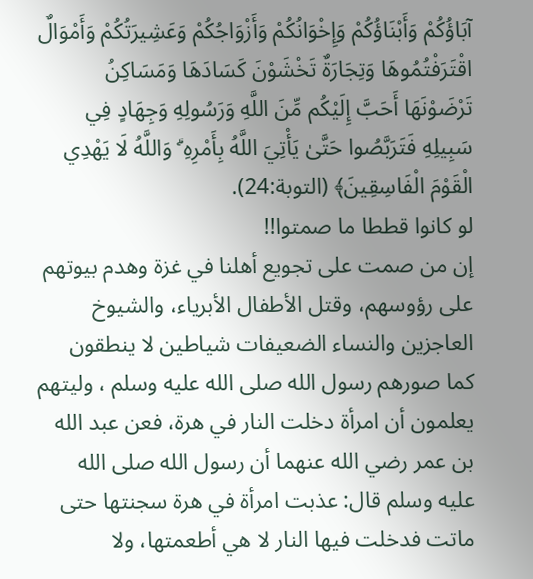آبَاؤُكُمْ وَأَبْنَاؤُكُمْ وَإِخْوَانُكُمْ وَأَزْوَاجُكُمْ وَعَشِيرَتُكُمْ وَأَمْوَالٌ اقْتَرَفْتُمُوهَا وَتِجَارَةٌ تَخْشَوْنَ كَسَادَهَا وَمَسَاكِنُ تَرْضَوْنَهَا أَحَبَّ إِلَيْكُم مِّنَ اللَّهِ وَرَسُولِهِ وَجِهَادٍ فِي سَبِيلِهِ فَتَرَبَّصُوا حَتَّىٰ يَأْتِيَ اللَّهُ بِأَمْرِهِ ۗ وَاللَّهُ لَا يَهْدِي الْقَوْمَ الْفَاسِقِينَ﴾ (التوبة:24).
لو كانوا قططا ما صمتوا!!
إن من صمت على تجويع أهلنا في غزة وهدم بيوتهم على رؤوسهم، وقتل الأطفال الأبرياء، والشيوخ العاجزين والنساء الضعيفات شياطين لا ينطقون كما صورهم رسول الله صلى الله عليه وسلم ، وليتهم يعلمون أن امرأة دخلت النار في هرة، فعن عبد الله بن عمر رضي الله عنهما أن رسول الله صلى الله عليه وسلم قال: عذبت امرأة في هرة سجنتها حتى ماتت فدخلت فيها النار لا هي أطعمتها، ولا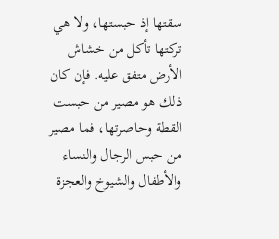سقتها إذ حبستها، ولا هي تركتها تأكل من خشاش الأرض متفق عليه. فإن كان ذلك هو مصير من حبست القطة وحاصرتها، فما مصير من حبس الرجال والنساء والأطفال والشيوخ والعجزة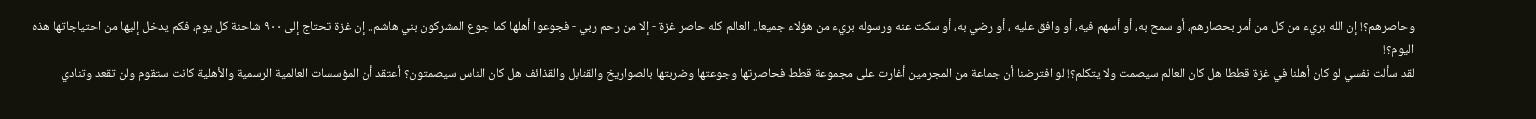وحاصرهم؟! إن الله بريء من كل من أمر بحصارهم، أو سمح به، أو أسهم فيه، أو وافق عليه ، أو رضي به، أو سكت عنه ورسوله بريء من هؤلاء جميعا.. العالم كله حاصر غزة - إلا من رحم ربي - فجوعوا أهلها كما جوع المشركون بني هاشم.. إن غزة تحتاج إلى ۹۰۰ شاحنة كل يوم، فكم يدخل إليها من احتياجاتها هذه اليوم؟!
لقد سألت نفسي لو كان أهلنا في غزة قططا هل كان العالم سيصمت ولا يتكلم؟! لو افترضنا أن جماعة من المجرمين أغارت على مجموعة قطط فحاصرتها وجوعتها وضربتها بالصواريخ والقنابل والقذائف هل كان الناس سيصمتون؟ أعتقد أن المؤسسات العالمية الرسمية والأهلية كانت ستقوم ولن تقعد وتنادي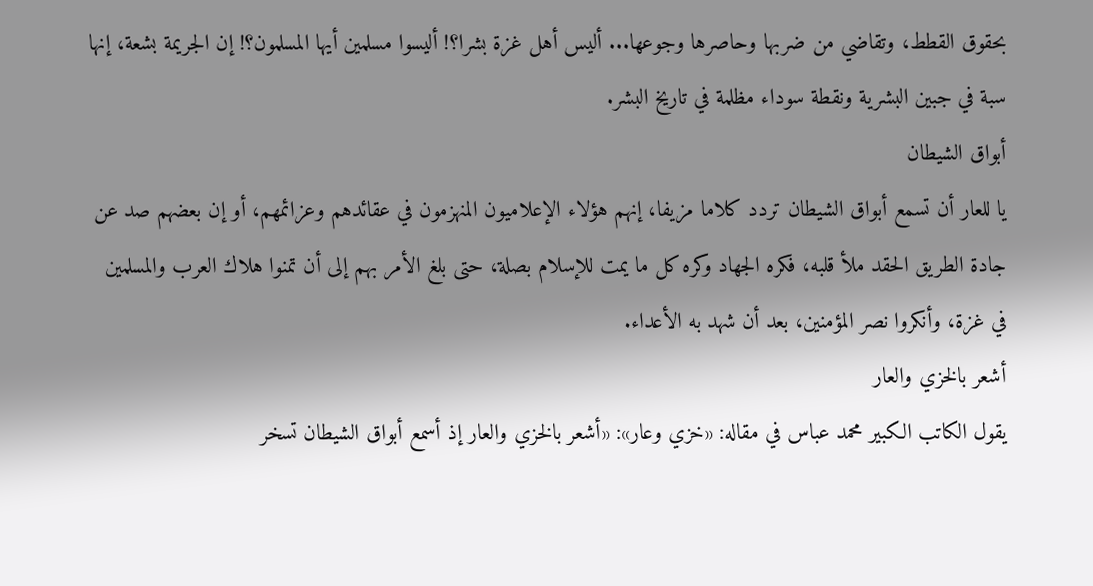بحقوق القطط، وتقاضي من ضربها وحاصرها وجوعها... أليس أهل غزة بشرا؟! أليسوا مسلمين أيها المسلمون؟! إن الجريمة بشعة، إنها سبة في جبين البشرية ونقطة سوداء مظلمة في تاريخ البشر.
أبواق الشيطان
يا للعار أن تسمع أبواق الشيطان تردد كلاما مزيفا، إنهم هؤلاء الإعلاميون المنهزمون في عقائدهم وعزائمهم، أو إن بعضهم صد عن جادة الطريق الحقد ملأ قلبه، فكره الجهاد وكره كل ما يمت للإسلام بصلة، حتى بلغ الأمر بهم إلى أن تمنوا هلاك العرب والمسلمين في غزة، وأنكروا نصر المؤمنين، بعد أن شهد به الأعداء.
أشعر بالخزي والعار
يقول الكاتب الكبير محمد عباس في مقاله: «خزي وعار»: «أشعر بالخزي والعار إذ أسمع أبواق الشيطان تسخر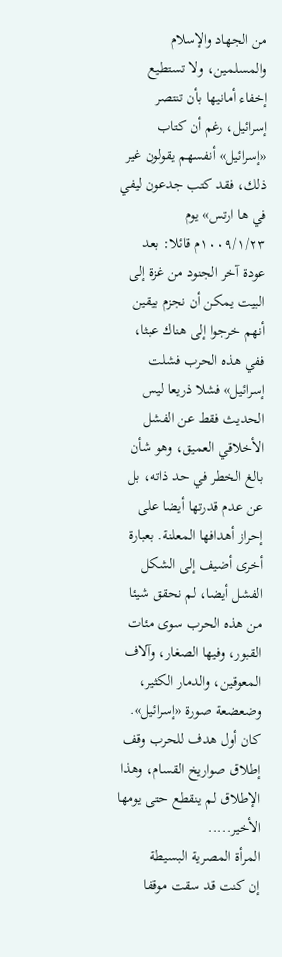من الجهاد والإسلام والمسلمين، ولا تستطيع إخفاء أمانيها بأن تنتصر إسرائيل، رغم أن كتاب «إسرائيل» أنفسهم يقولون غير ذلك، فقد كتب جدعون ليفي في ها ارتس» يوم ۱۰۰٩/١/٢٣م قائلا: بعد عودة آخر الجنود من غزة إلى البيت يمكن أن نجزم بيقين أنهم خرجوا إلى هناك عبثا، ففي هذه الحرب فشلت إسرائيل» فشلا ذريعا ليس الحديث فقط عن الفشل الأخلاقي العميق، وهو شأن بالغ الخطر في حد ذاته، بل عن عدم قدرتها أيضا على إحراز أهدافها المعلنة. بعبارة أخرى أضيف إلى الشكل الفشل أيضا، لم نحقق شيئا من هذه الحرب سوى مئات القبور، وفيها الصغار، وآلاف المعوقين، والدمار الكثير، وضعضعة صورة «إسرائيل». كان أول هدف للحرب وقف إطلاق صواريخ القسام، وهذا الإطلاق لم ينقطع حتى يومها الأخير.....
المرأة المصرية البسيطة
إن كنت قد سقت موقفا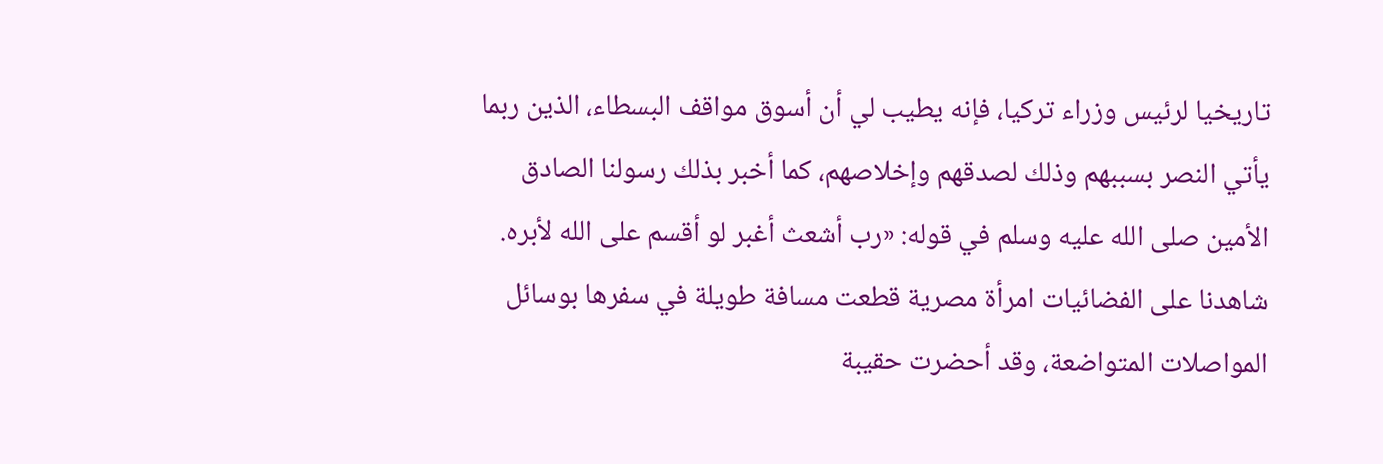تاريخيا لرئيس وزراء تركيا، فإنه يطيب لي أن أسوق مواقف البسطاء، الذين ربما يأتي النصر بسببهم وذلك لصدقهم وإخلاصهم، كما أخبر بذلك رسولنا الصادق الأمين صلى الله عليه وسلم في قوله: «رب أشعث أغبر لو أقسم على الله لأبره.
شاهدنا على الفضائيات امرأة مصرية قطعت مسافة طويلة في سفرها بوسائل المواصلات المتواضعة، وقد أحضرت حقيبة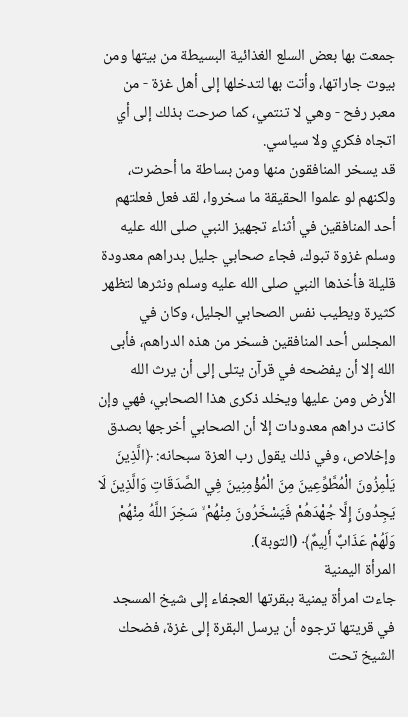جمعت بها بعض السلع الغذائية البسيطة من بيتها ومن بيوت جاراتها، وأتت بها لتدخلها إلى أهل غزة - من معبر رفح - وهي لا تنتمي، كما صرحت بذلك إلى أي اتجاه فكري ولا سياسي.
قد يسخر المنافقون منها ومن بساطة ما أحضرت، ولكنهم لو علموا الحقيقة ما سخروا، لقد فعل فعلتهم أحد المنافقين في أثناء تجهيز النبي صلى الله عليه وسلم غزوة تبوك، فجاء صحابي جليل بدراهم معدودة قليلة فأخذها النبي صلى الله عليه وسلم ونثرها لتظهر كثيرة ويطيب نفس الصحابي الجليل، وكان في المجلس أحد المنافقين فسخر من هذه الدراهم، فأبى الله إلا أن يفضحه في قرآن يتلى إلى أن يرث الله الأرض ومن عليها ويخلد ذكرى هذا الصحابي، فهي وإن كانت دراهم معدودات إلا أن الصحابي أخرجها بصدق وإخلاص، وفي ذلك يقول رب العزة سبحانه: ﴿الَّذِينَ يَلْمِزُونَ الْمُطَّوِّعِينَ مِنَ الْمُؤْمِنِينَ فِي الصَّدَقَاتِ وَالَّذِينَ لَا يَجِدُونَ إِلَّا جُهْدَهُمْ فَيَسْخَرُونَ مِنْهُمْ ۙ سَخِرَ اللَّهُ مِنْهُمْ وَلَهُمْ عَذَابٌ أَلِيمٌ﴾ (التوبة).
المرأة اليمنية
جاءت امرأة يمنية ببقرتها العجفاء إلى شيخ المسجد في قريتها ترجوه أن يرسل البقرة إلى غزة، فضحك الشيخ تحت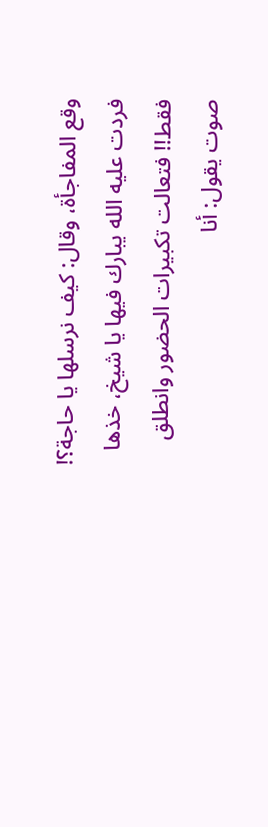وقع المفاجأة، وقال: كيف نرسلها يا حاجة؟! فردت عليه الله يبارك فيها يا شيخ، خذها فقط!! فتعالت تكبيرات الحضور وانطلق صوت يقول: أنا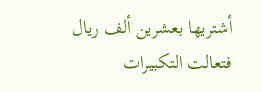أشتريها بعشرين ألف ريال فتعالت التكبيرات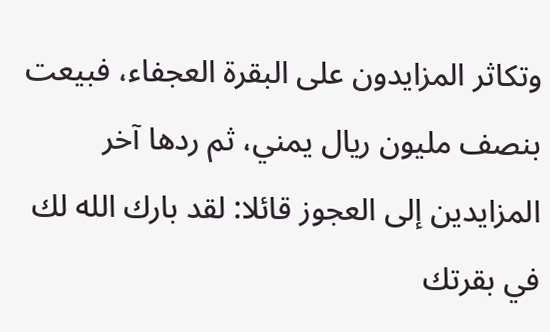وتكاثر المزايدون على البقرة العجفاء، فبيعت بنصف مليون ريال يمني، ثم ردها آخر المزايدين إلى العجوز قائلا: لقد بارك الله لك في بقرتك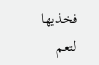فخذيها لتعم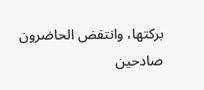بركتها، وانتفض الحاضرون صادحين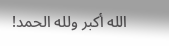الله أكبر ولله الحمد!